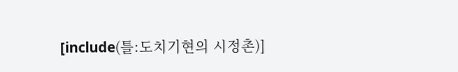[include(틀:도치기현의 시정촌)]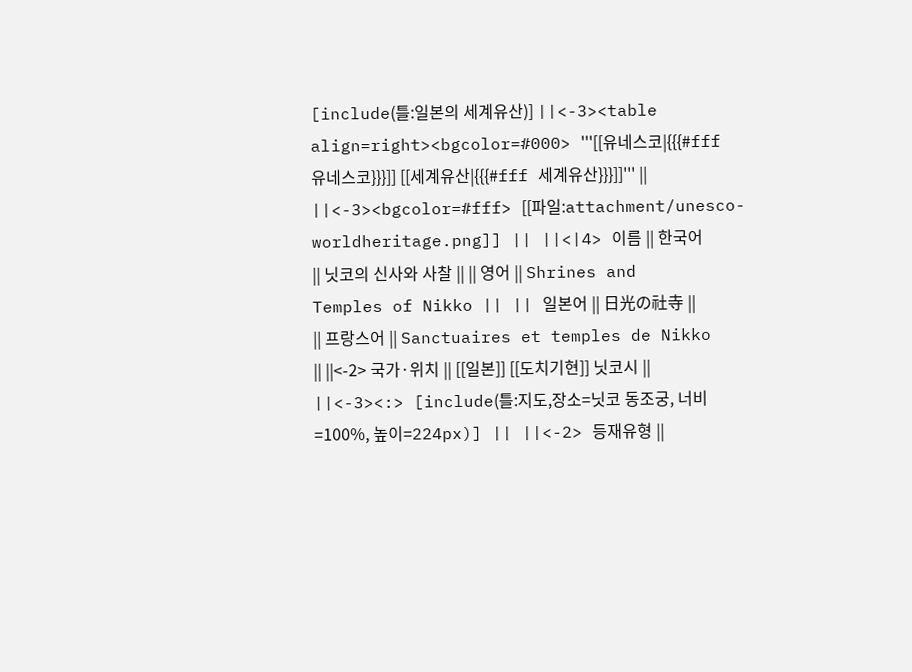[include(틀:일본의 세계유산)] ||<-3><table align=right><bgcolor=#000> '''[[유네스코|{{{#fff 유네스코}}}]] [[세계유산|{{{#fff 세계유산}}}]]''' || ||<-3><bgcolor=#fff> [[파일:attachment/unesco-worldheritage.png]] || ||<|4> 이름 || 한국어 || 닛코의 신사와 사찰 || || 영어 || Shrines and Temples of Nikko || || 일본어 || 日光の社寺 || || 프랑스어 || Sanctuaires et temples de Nikko || ||<-2> 국가·위치 || [[일본]] [[도치기현]] 닛코시 || ||<-3><:> [include(틀:지도,장소=닛코 동조궁, 너비=100%, 높이=224px)] || ||<-2> 등재유형 ||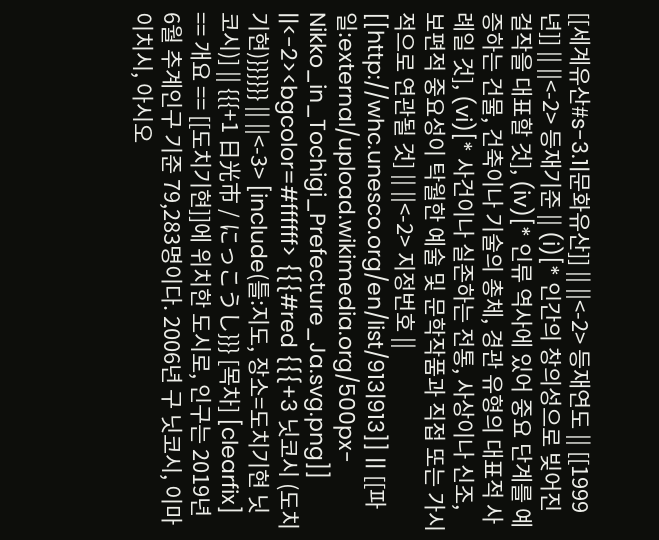[[세계유산#s-3.1|문화유산]] || ||<-2> 등재연도 || [[1999년]] || ||<-2> 등재기준 || (i)[* 인간의 창의성으로 빚어진 걸작을 대표할 것], (iv)[* 인류 역사에 있어 중요 단계를 예증하는 건물, 건축이나 기술의 총체, 경관 유형의 대표적 사례일 것], (vi)[* 사건이나 실존하는 전통, 사상이나 신조, 보편적 중요성이 탁월한 예술 및 문학작품과 직접 또는 가시적으로 연관될 것] || ||<-2> 지정번호 || [[http://whc.unesco.org/en/list/913|913]] || [[파일:external/upload.wikimedia.org/500px-Nikko_in_Tochigi_Prefecture_Ja.svg.png]] ||<-2><bgcolor=#ffffff> {{{#red {{{+3 닛코시 (도치기현)}}}}}} || ||<-3> [include(틀:지도, 장소=도치기현 닛코시)] || {{{+1 日光市 / にっこうし}}} [목차] [clearfix] == 개요 == [[도치기현]]에 위치한 도시로, 인구는 2019년 6월 추계인구 기준 79,283명이다. 2006년 구 닛코시, 이마이치시, 아시오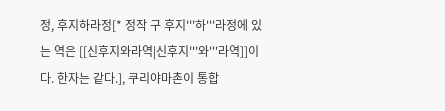정, 후지하라정[* 정작 구 후지'''하'''라정에 있는 역은 [[신후지와라역|신후지'''와'''라역]]이다. 한자는 같다.], 쿠리야마촌이 통합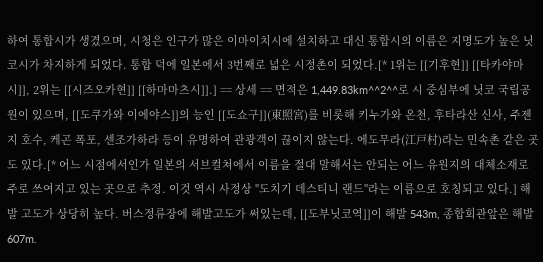하여 통합시가 생겼으며, 시청은 인구가 많은 이마이치시에 설치하고 대신 통합시의 이름은 지명도가 높은 닛코시가 차지하게 되었다. 통합 덕에 일본에서 3번째로 넓은 시정촌이 되었다.[* 1위는 [[기후현]] [[타카야마시]], 2위는 [[시즈오카현]] [[하마마츠시]].] == 상세 == 면적은 1,449.83km^^2^^로 시 중심부에 닛코 국립공원이 있으며, [[도쿠가와 이에야스]]의 능인 [[도쇼구]](東照宮)를 비롯해 키누가와 온천, 후타라산 신사, 주젠지 호수, 케곤 폭포, 센조가하라 등이 유명하여 관광객이 끊이지 않는다. 에도무라(江戸村)라는 민속촌 같은 곳도 있다.[* 어느 시점에서인가 일본의 서브컬쳐에서 이름을 절대 말해서는 안되는 어느 유원지의 대체소재로 주로 쓰여지고 있는 곳으로 추정. 이것 역시 사정상 "도치기 데스티니 랜드"라는 이름으로 호칭되고 있다.] 해발 고도가 상당히 높다. 버스정류장에 해발고도가 써있는데, [[도부닛코역]]이 해발 543m, 종합회관앞은 해발 607m.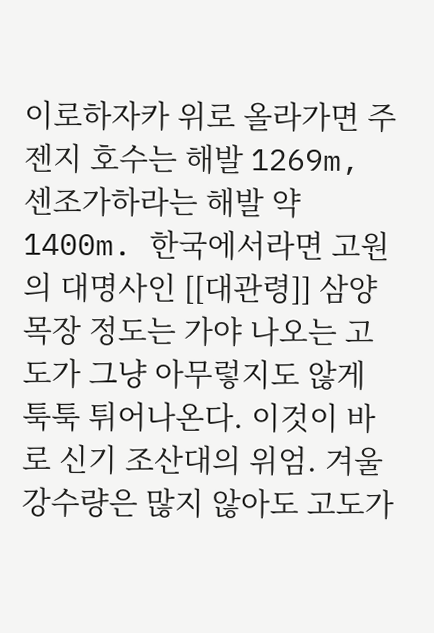이로하자카 위로 올라가면 주젠지 호수는 해발 1269m, 센조가하라는 해발 약 1400m. 한국에서라면 고원의 대명사인 [[대관령]] 삼양목장 정도는 가야 나오는 고도가 그냥 아무렇지도 않게 툭툭 튀어나온다. 이것이 바로 신기 조산대의 위엄. 겨울 강수량은 많지 않아도 고도가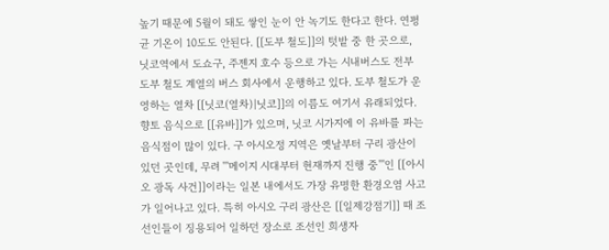높기 때문에 5월이 돼도 쌓인 눈이 안 녹기도 한다고 한다. 연평균 기온이 10도도 안된다. [[도부 철도]]의 텃밭 중 한 곳으로, 닛코역에서 도쇼구, 주젠지 호수 등으로 가는 시내버스도 전부 도부 철도 계열의 버스 회사에서 운행하고 있다. 도부 철도가 운영하는 열차 [[닛코(열차)|닛코]]의 이름도 여기서 유래되었다. 향토 음식으로 [[유바]]가 있으며, 닛코 시가지에 이 유바를 파는 음식점이 많이 있다. 구 아시오정 지역은 옛날부터 구리 광산이 있던 곳인데, 무려 '''메이지 시대부터 현재까지 진행 중'''인 [[아시오 광독 사건]]이라는 일본 내에서도 가장 유명한 환경오염 사고가 일어나고 있다. 특히 아시오 구리 광산은 [[일제강점기]] 때 조선인들이 징용되어 일하던 장소로 조선인 희생자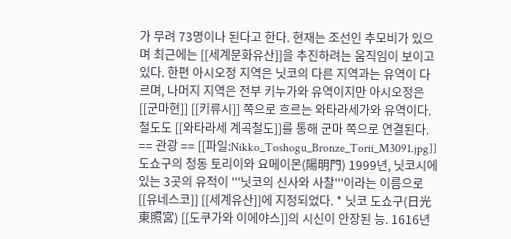가 무려 73명이나 된다고 한다. 현재는 조선인 추모비가 있으며 최근에는 [[세계문화유산]]을 추진하려는 움직임이 보이고 있다. 한편 아시오정 지역은 닛코의 다른 지역과는 유역이 다르며, 나머지 지역은 전부 키누가와 유역이지만 아시오정은 [[군마현]] [[키류시]] 쪽으로 흐르는 와타라세가와 유역이다. 철도도 [[와타라세 계곡철도]]를 통해 군마 쪽으로 연결된다. == 관광 == [[파일:Nikko_Toshogu_Bronze_Torii_M3091.jpg]] 도쇼구의 청동 토리이와 요메이몬(陽明門) 1999년, 닛코시에 있는 3곳의 유적이 '''닛코의 신사와 사찰'''이라는 이름으로 [[유네스코]] [[세계유산]]에 지정되었다. * 닛코 도쇼구(日光東照宮) [[도쿠가와 이에야스]]의 시신이 안장된 능. 1616년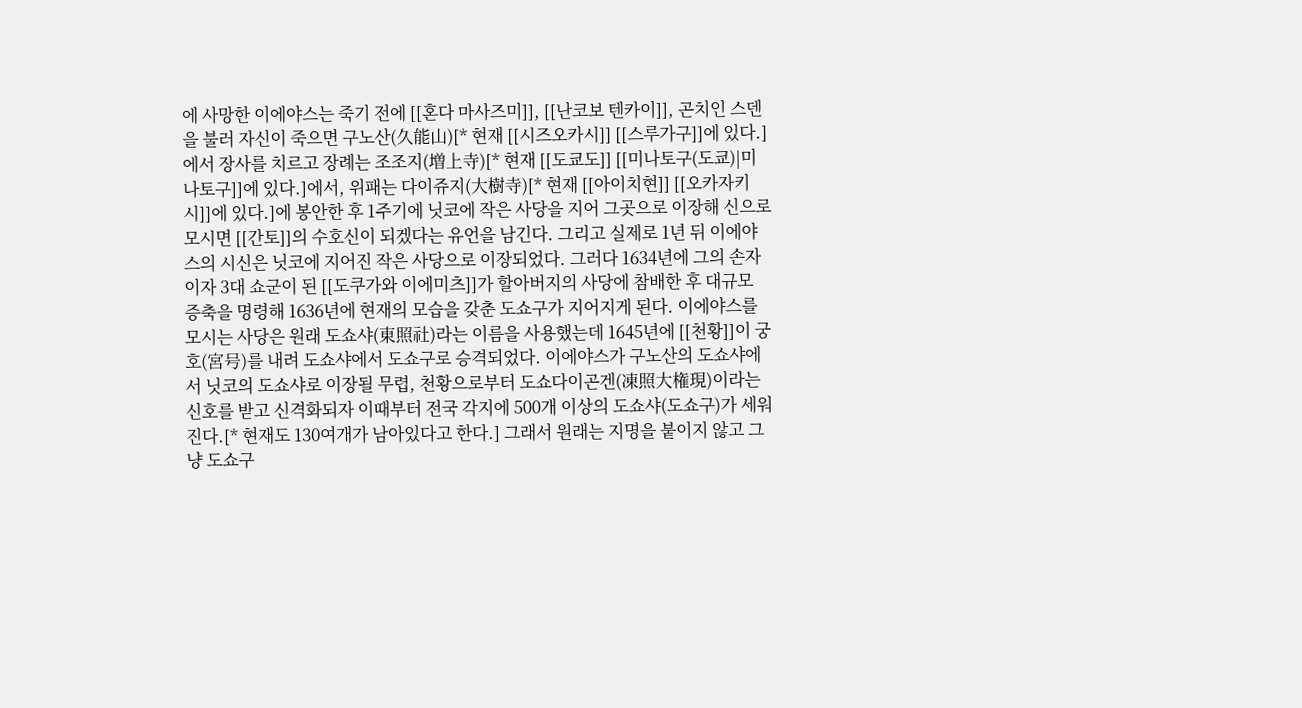에 사망한 이에야스는 죽기 전에 [[혼다 마사즈미]], [[난코보 텐카이]], 곤치인 스덴을 불러 자신이 죽으면 구노산(久能山)[* 현재 [[시즈오카시]] [[스루가구]]에 있다.]에서 장사를 치르고 장례는 조조지(増上寺)[* 현재 [[도쿄도]] [[미나토구(도쿄)|미나토구]]에 있다.]에서, 위패는 다이쥬지(大樹寺)[* 현재 [[아이치현]] [[오카자키시]]에 있다.]에 봉안한 후 1주기에 닛코에 작은 사당을 지어 그곳으로 이장해 신으로 모시면 [[간토]]의 수호신이 되겠다는 유언을 남긴다. 그리고 실제로 1년 뒤 이에야스의 시신은 닛코에 지어진 작은 사당으로 이장되었다. 그러다 1634년에 그의 손자이자 3대 쇼군이 된 [[도쿠가와 이에미츠]]가 할아버지의 사당에 참배한 후 대규모 증축을 명령해 1636년에 현재의 모습을 갖춘 도쇼구가 지어지게 된다. 이에야스를 모시는 사당은 원래 도쇼샤(東照社)라는 이름을 사용했는데 1645년에 [[천황]]이 궁호(宮号)를 내려 도쇼샤에서 도쇼구로 승격되었다. 이에야스가 구노산의 도쇼샤에서 닛코의 도쇼샤로 이장될 무렵, 천황으로부터 도쇼다이곤겐(凍照大権現)이라는 신호를 받고 신격화되자 이때부터 전국 각지에 500개 이상의 도쇼샤(도쇼구)가 세워진다.[* 현재도 130여개가 남아있다고 한다.] 그래서 원래는 지명을 붙이지 않고 그냥 도쇼구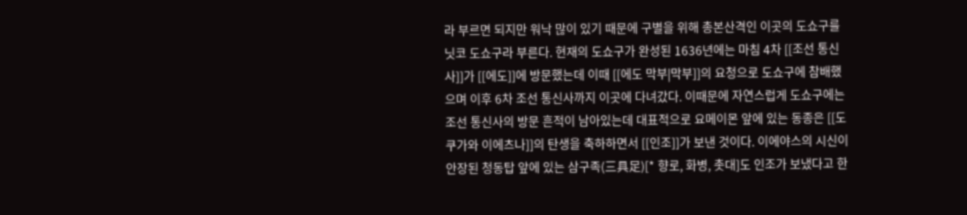라 부르면 되지만 워낙 많이 있기 때문에 구별을 위해 총본산격인 이곳의 도쇼구를 닛코 도쇼구라 부른다. 현재의 도쇼구가 완성된 1636년에는 마침 4차 [[조선 통신사]]가 [[에도]]에 방문했는데 이때 [[에도 막부|막부]]의 요청으로 도쇼구에 참배했으며 이후 6차 조선 통신사까지 이곳에 다녀갔다. 이때문에 자연스럽게 도쇼구에는 조선 통신사의 방문 흔적이 남아있는데 대표적으로 요메이몬 앞에 있는 동종은 [[도쿠가와 이에츠나]]의 탄생을 축하하면서 [[인조]]가 보낸 것이다. 이에야스의 시신이 안장된 청동탑 앞에 있는 삼구족(三具足)[* 향로, 화병, 촛대]도 인조가 보냈다고 한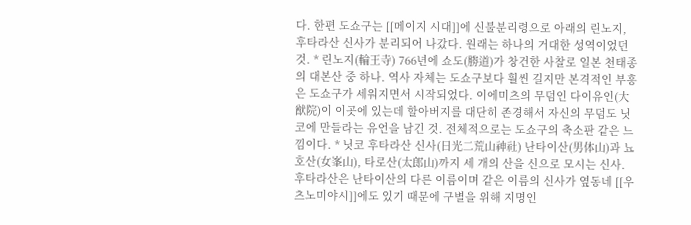다. 한편 도쇼구는 [[메이지 시대]]에 신불분리령으로 아래의 린노지, 후타라산 신사가 분리되어 나갔다. 원래는 하나의 거대한 성역이었던 것. * 린노지(輪王寺) 766년에 쇼도(勝道)가 창건한 사찰로 일본 천태종의 대본산 중 하나. 역사 자체는 도쇼구보다 훨씬 길지만 본격적인 부흥은 도쇼구가 세워지면서 시작되었다. 이에미츠의 무덤인 다이유인(大猷院)이 이곳에 있는데 할아버지를 대단히 존경해서 자신의 무덤도 닛코에 만들라는 유언을 남긴 것. 전체적으로는 도쇼구의 축소판 같은 느낌이다. * 닛코 후타라산 신사(日光二荒山神社) 난타이산(男体山)과 뇨호산(女峯山), 타로산(太郎山)까지 세 개의 산을 신으로 모시는 신사. 후타라산은 난타이산의 다른 이름이며 같은 이름의 신사가 옆동네 [[우츠노미야시]]에도 있기 때문에 구별을 위해 지명인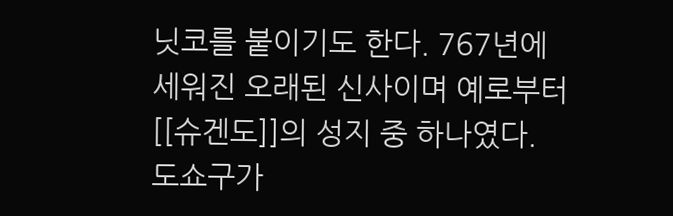닛코를 붙이기도 한다. 767년에 세워진 오래된 신사이며 예로부터 [[슈겐도]]의 성지 중 하나였다. 도쇼구가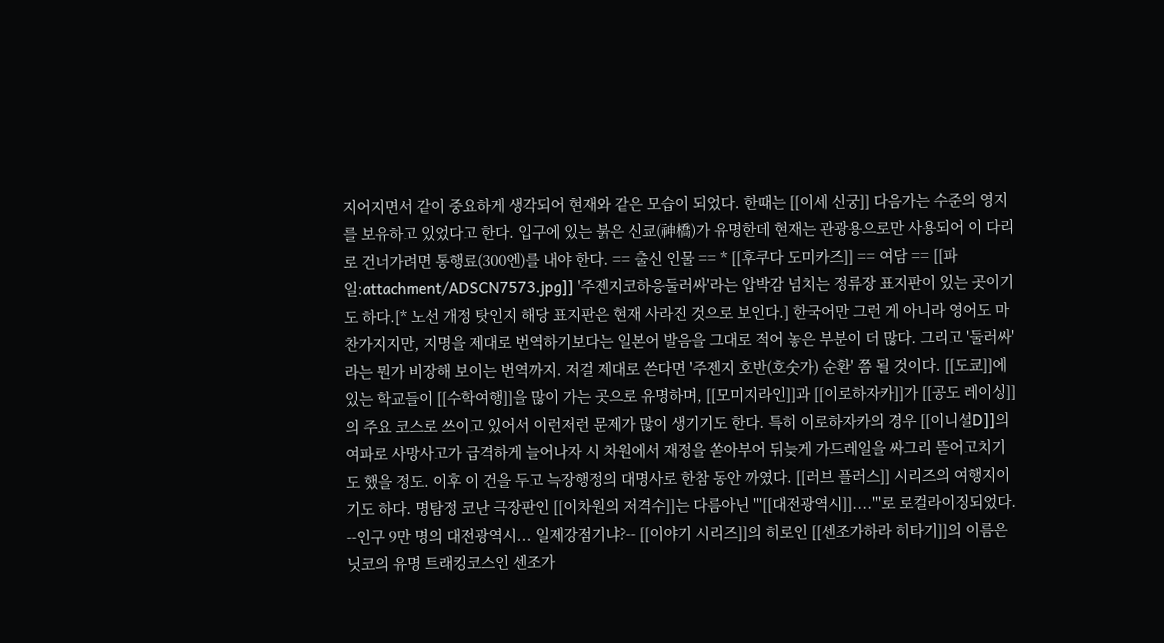지어지면서 같이 중요하게 생각되어 현재와 같은 모습이 되었다. 한때는 [[이세 신궁]] 다음가는 수준의 영지를 보유하고 있었다고 한다. 입구에 있는 붉은 신쿄(神橋)가 유명한데 현재는 관광용으로만 사용되어 이 다리로 건너가려면 통행료(300엔)를 내야 한다. == 출신 인물 == * [[후쿠다 도미카즈]] == 여담 == [[파일:attachment/ADSCN7573.jpg]] '주젠지코하응둘러싸'라는 압박감 넘치는 정류장 표지판이 있는 곳이기도 하다.[* 노선 개정 탓인지 해당 표지판은 현재 사라진 것으로 보인다.] 한국어만 그런 게 아니라 영어도 마찬가지지만, 지명을 제대로 번역하기보다는 일본어 발음을 그대로 적어 놓은 부분이 더 많다. 그리고 '둘러싸'라는 뭔가 비장해 보이는 번역까지. 저걸 제대로 쓴다면 '주젠지 호반(호숫가) 순환' 쯤 될 것이다. [[도쿄]]에 있는 학교들이 [[수학여행]]을 많이 가는 곳으로 유명하며, [[모미지라인]]과 [[이로하자카]]가 [[공도 레이싱]]의 주요 코스로 쓰이고 있어서 이런저런 문제가 많이 생기기도 한다. 특히 이로하자카의 경우 [[이니셜D]]의 여파로 사망사고가 급격하게 늘어나자 시 차원에서 재정을 쏟아부어 뒤늦게 가드레일을 싸그리 뜯어고치기도 했을 정도. 이후 이 건을 두고 늑장행정의 대명사로 한참 동안 까였다. [[러브 플러스]] 시리즈의 여행지이기도 하다. 명탐정 코난 극장판인 [[이차원의 저격수]]는 다름아닌 '''[[대전광역시]]....'''로 로컬라이징되었다. --인구 9만 명의 대전광역시... 일제강점기냐?-- [[이야기 시리즈]]의 히로인 [[센조가하라 히타기]]의 이름은 닛코의 유명 트래킹코스인 센조가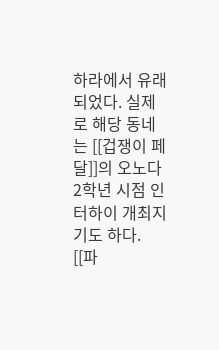하라에서 유래되었다. 실제로 해당 동네는 [[겁쟁이 페달]]의 오노다 2학년 시점 인터하이 개최지기도 하다. [[파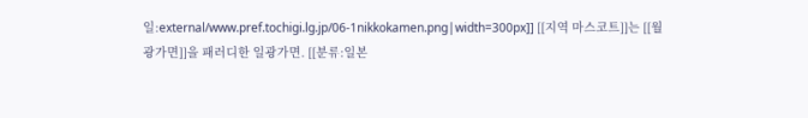일:external/www.pref.tochigi.lg.jp/06-1nikkokamen.png|width=300px]] [[지역 마스코트]]는 [[월광가면]]을 패러디한 일광가면. [[분류:일본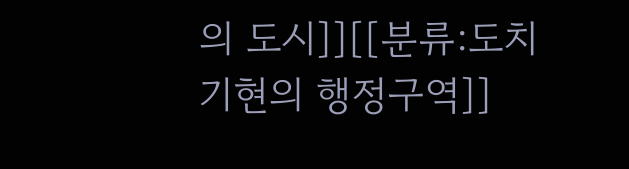의 도시]][[분류:도치기현의 행정구역]]